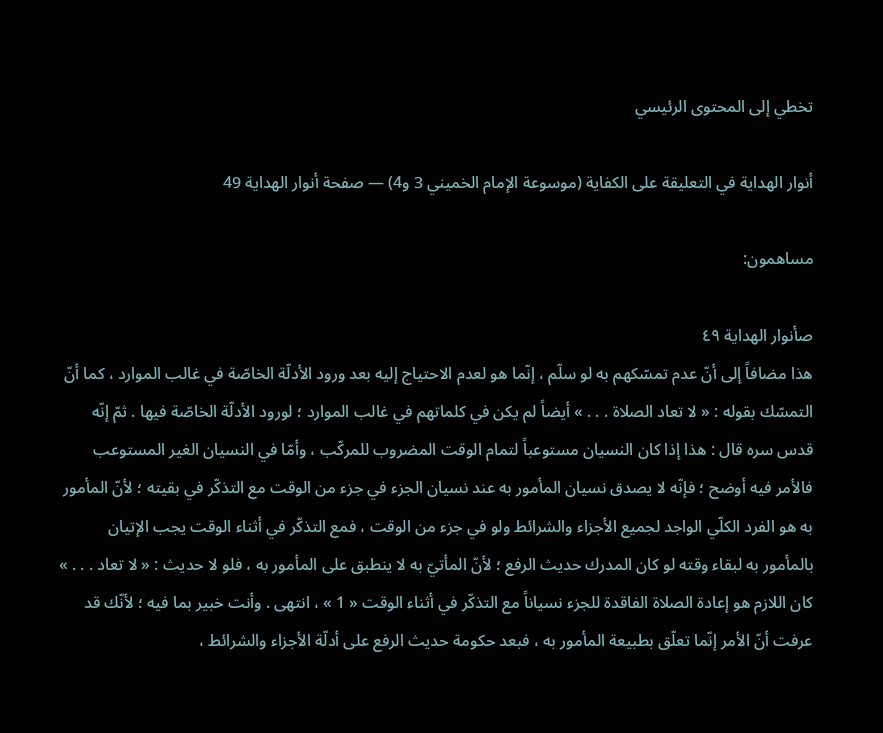تخطي إلى المحتوى الرئيسي

أنوار الهداية في التعليقة على الكفاية (موسوعة الإمام الخميني 3 و4) — صفحة أنوار الهداية 49

مساهمون:

صأنوار الهداية ٤٩
هذا مضافاً إلى أنّ عدم تمسّكهم به لو سلّم ، إنّما هو لعدم الاحتياج إليه بعد ورود الأدلّة الخاصّة في غالب الموارد ، كما أنّ التمسّك بقوله : « لا تعاد الصلاة . . . » أيضاً لم يكن في كلماتهم في غالب الموارد ؛ لورود الأدلّة الخاصّة فيها . ثمّ إنّه قدس سره قال : هذا إذا كان النسيان مستوعباً لتمام الوقت المضروب للمركّب ، وأمّا في النسيان الغير المستوعب فالأمر فيه أوضح ؛ فإنّه لا يصدق نسيان المأمور به عند نسيان الجزء في جزء من الوقت مع التذكّر في بقيته ؛ لأنّ المأمور به هو الفرد الكلّي الواجد لجميع الأجزاء والشرائط ولو في جزء من الوقت ، فمع التذكّر في أثناء الوقت يجب الإتيان بالمأمور به لبقاء وقته لو كان المدرك حديث الرفع ؛ لأنّ المأتيّ به لا ينطبق على المأمور به ، فلو لا حديث : « لا تعاد . . . » كان اللازم هو إعادة الصلاة الفاقدة للجزء نسياناً مع التذكّر في أثناء الوقت « 1 » ، انتهى . وأنت خبير بما فيه ؛ لأنّك قد عرفت أنّ الأمر إنّما تعلّق بطبيعة المأمور به ، فبعد حكومة حديث الرفع على أدلّة الأجزاء والشرائط ،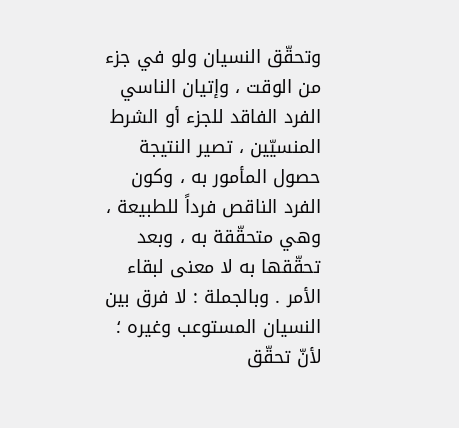وتحقّق النسيان ولو في جزء من الوقت ، وإتيان الناسي الفرد الفاقد للجزء أو الشرط المنسيّين ، تصير النتيجة حصول المأمور به ، وكون الفرد الناقص فرداً للطبيعة ، وهي متحقّقة به ، وبعد تحقّقها به لا معنى لبقاء الأمر . وبالجملة : لا فرق بين النسيان المستوعب وغيره ؛ لأنّ تحقّق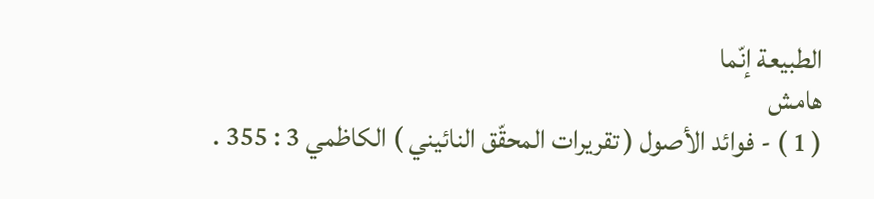الطبيعة إنّما
هامش
( 1 ) - فوائد الأصول ( تقريرات المحقّق النائيني ) الكاظمي 3 : 355 .